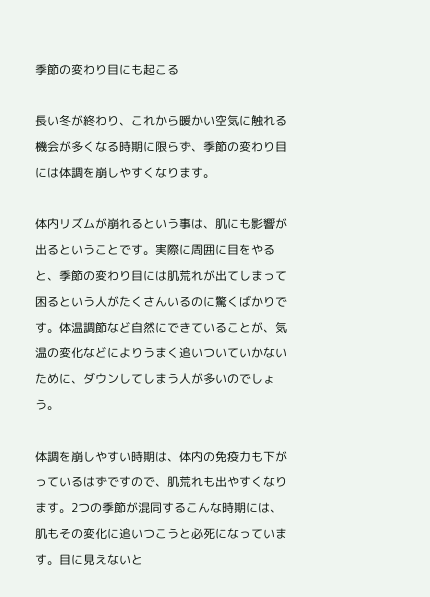季節の変わり目にも起こる

長い冬が終わり、これから暖かい空気に触れる機会が多くなる時期に限らず、季節の変わり目には体調を崩しやすくなります。

体内リズムが崩れるという事は、肌にも影響が出るということです。実際に周囲に目をやると、季節の変わり目には肌荒れが出てしまって困るという人がたくさんいるのに驚くばかりです。体温調節など自然にできていることが、気温の変化などによりうまく追いついていかないために、ダウンしてしまう人が多いのでしょう。

体調を崩しやすい時期は、体内の免疫力も下がっているはずですので、肌荒れも出やすくなります。2つの季節が混同するこんな時期には、肌もその変化に追いつこうと必死になっています。目に見えないと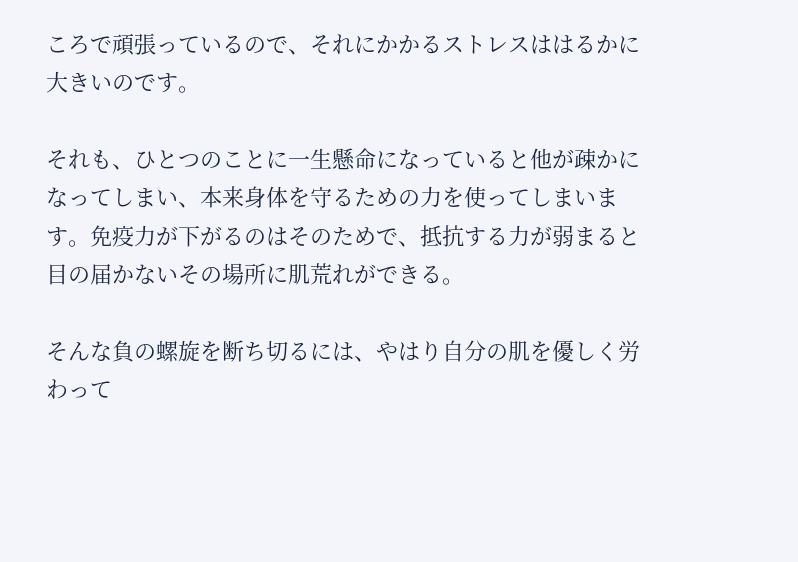ころで頑張っているので、それにかかるストレスははるかに大きいのです。

それも、ひとつのことに一生懸命になっていると他が疎かになってしまい、本来身体を守るための力を使ってしまいます。免疫力が下がるのはそのためで、抵抗する力が弱まると目の届かないその場所に肌荒れができる。

そんな負の螺旋を断ち切るには、やはり自分の肌を優しく労わって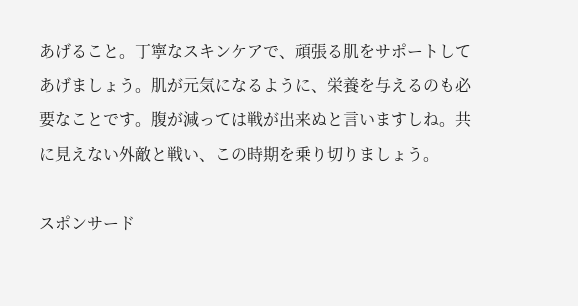あげること。丁寧なスキンケアで、頑張る肌をサポートしてあげましょう。肌が元気になるように、栄養を与えるのも必要なことです。腹が減っては戦が出来ぬと言いますしね。共に見えない外敵と戦い、この時期を乗り切りましょう。

スポンサード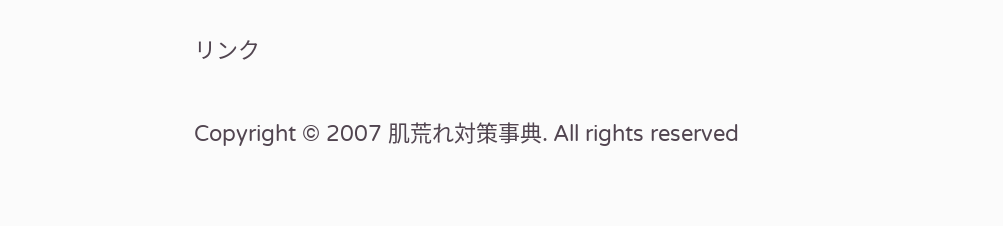リンク

Copyright © 2007 肌荒れ対策事典. All rights reserved